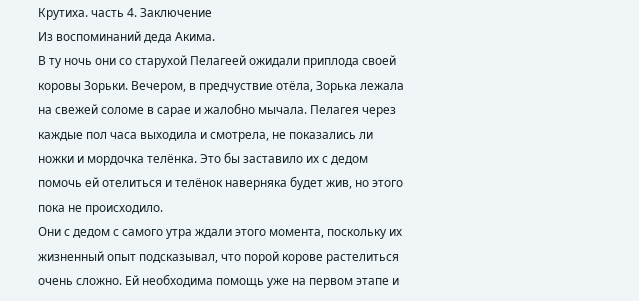Крутиха. часть 4. Заключение
Из воспоминаний деда Акима.
В ту ночь они со старухой Пелагеей ожидали приплода своей коровы Зорьки. Вечером, в предчуствие отёла, Зорька лежала на свежей соломе в сарае и жалобно мычала. Пелагея через каждые пол часа выходила и смотрела, не показались ли ножки и мордочка телёнка. Это бы заставило их с дедом помочь ей отелиться и телёнок наверняка будет жив, но этого пока не происходило.
Они с дедом с самого утра ждали этого момента, поскольку их жизненный опыт подсказывал, что порой корове растелиться очень сложно. Ей необходима помощь уже на первом этапе и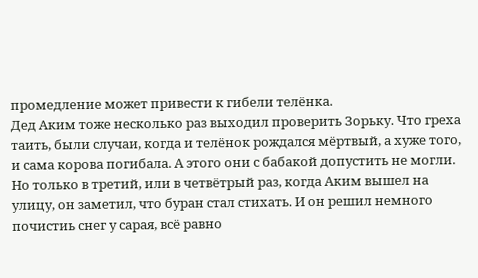промедление может привести к гибели телёнка.
Дед Аким тоже несколько раз выходил проверить Зорьку. Что греха таить, были случаи, когда и телёнок рождался мёртвый, а хуже того, и сама корова погибала. А этого они с бабакой допустить не могли.
Но только в третий, или в четвётрый раз, когда Аким вышел на улицу, он заметил, что буран стал стихать. И он решил немного почистиь снег у сарая, всё равно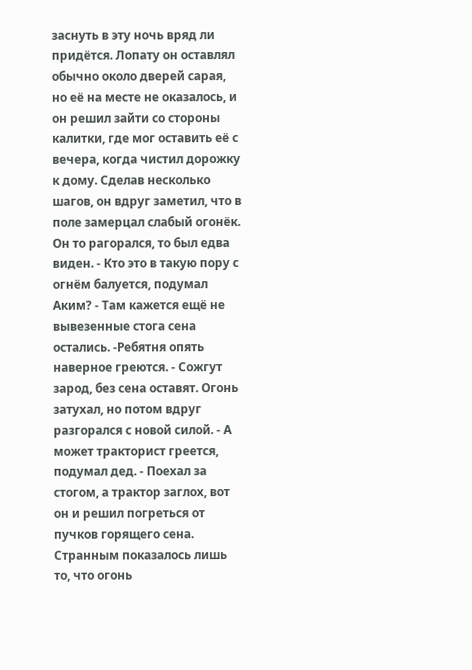заснуть в эту ночь вряд ли придётся. Лопату он оставлял обычно около дверей сарая, но её на месте не оказалось, и он решил зайти со стороны калитки, где мог оставить её с вечера, когда чистил дорожку к дому. Сделав несколько шагов, он вдруг заметил, что в поле замерцал слабый огонёк. Он то рагорался, то был едва виден. - Кто это в такую пору с огнём балуется, подумал Аким? - Там кажется ещё не вывезенные стога сена остались. -Ребятня опять наверное греются. - Сожгут зарод, без сена оставят. Огонь затухал, но потом вдруг разгорался с новой силой. - А может тракторист греется, подумал дед. - Поехал за стогом, а трактор заглох, вот он и решил погреться от пучков горящего сена. Странным показалось лишь то, что огонь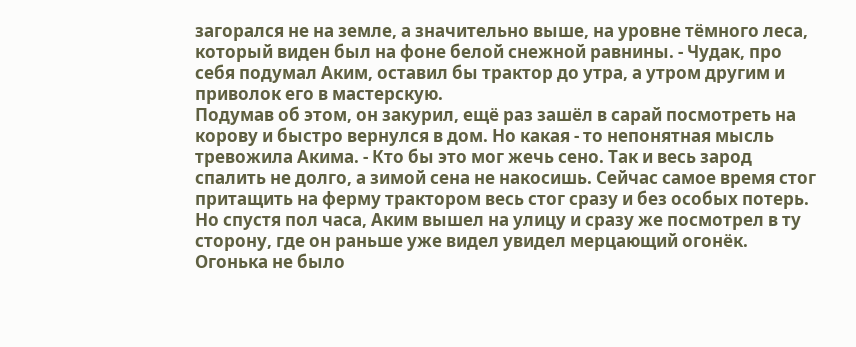загорался не на земле, а значительно выше, на уровне тёмного леса, который виден был на фоне белой снежной равнины. - Чудак, про себя подумал Аким, оставил бы трактор до утра, а утром другим и приволок его в мастерскую.
Подумав об этом, он закурил, ещё раз зашёл в сарай посмотреть на корову и быстро вернулся в дом. Но какая - то непонятная мысль тревожила Акима. - Кто бы это мог жечь сено. Так и весь зарод спалить не долго, а зимой сена не накосишь. Сейчас самое время стог притащить на ферму трактором весь стог сразу и без особых потерь. Но спустя пол часа, Аким вышел на улицу и сразу же посмотрел в ту сторону, где он раньше уже видел увидел мерцающий огонёк. Огонька не было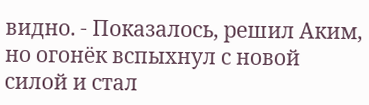видно. - Показалось, решил Аким, но огонёк вспыхнул с новой силой и стал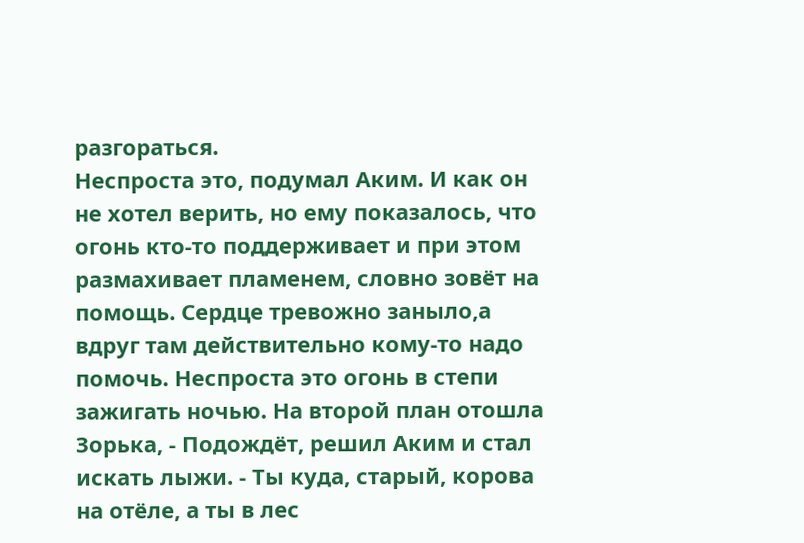разгораться.
Неспроста это, подумал Аким. И как он не хотел верить, но ему показалось, что огонь кто-то поддерживает и при этом размахивает пламенем, словно зовёт на помощь. Сердце тревожно заныло,а вдруг там действительно кому-то надо помочь. Неспроста это огонь в степи зажигать ночью. На второй план отошла Зорька, - Подождёт, решил Аким и стал искать лыжи. - Ты куда, старый, корова на отёле, а ты в лес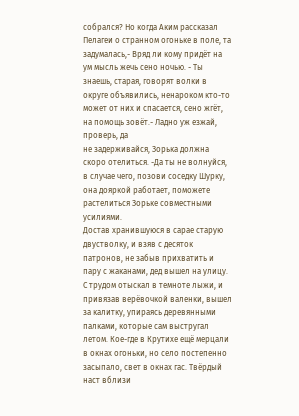собрался? Но когда Аким рассказал Пелагеи о странном огоньке в поле, та задумалась,- Вряд ли кому придёт на ум мысль жечь сено ночью. - Ты знаешь, старая, говорят волки в округе объявились, ненароком кто-то может от них и спасается, сено жгёт, на помощь зовёт.- Ладно уж езжай, проверь, да
не задерживайся, Зорька должна скоро отелиться. -Да ты не волнуйся, в случае чего, позови соседку Шурку, она дояркой работает, поможете растелиться Зорьке совместными усилиями.
Достав хранившуюся в сарае старую двустволку, и взяв с десяток патронов, не забыв прихватить и пару с жаканами, дед вышел на улицу. С трудом отыскал в темноте лыжи, и привязав верёвочкой валенки, вышел за калитку, упираясь деревянными палками, которые сам выстругал летом. Кое-где в Крутихе ещё мерцали в окнах огоньки, но село постепенно засыпало, свет в окнах гас. Твёрдый наст вблизи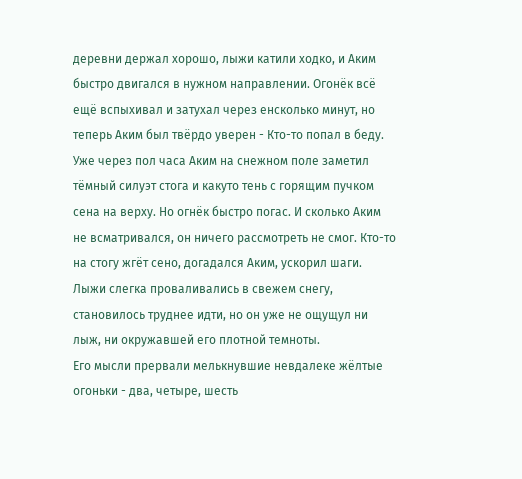деревни держал хорошо, лыжи катили ходко, и Аким быстро двигался в нужном направлении. Огонёк всё ещё вспыхивал и затухал через енсколько минут, но теперь Аким был твёрдо уверен - Кто-то попал в беду. Уже через пол часа Аким на снежном поле заметил тёмный силуэт стога и какуто тень с горящим пучком сена на верху. Но огнёк быстро погас. И сколько Аким не всматривался, он ничего рассмотреть не смог. Кто-то на стогу жгёт сено, догадался Аким, ускорил шаги. Лыжи слегка проваливались в свежем снегу, становилось труднее идти, но он уже не ощущул ни лыж, ни окружавшей его плотной темноты.
Его мысли прервали мелькнувшие невдалеке жёлтые огоньки - два, четыре, шесть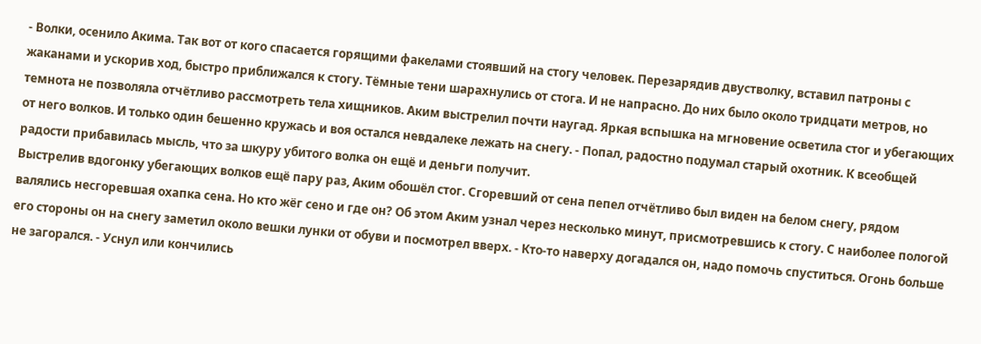- Волки, осенило Акима. Так вот от кого спасается горящими факелами стоявший на стогу человек. Перезарядив двустволку, вставил патроны с жаканами и ускорив ход, быстро приближался к стогу. Тёмные тени шарахнулись от стога. И не напрасно. До них было около тридцати метров, но темнота не позволяла отчётливо рассмотреть тела хищников. Аким выстрелил почти наугад. Яркая вспышка на мгновение осветила стог и убегающих от него волков. И только один бешенно кружась и воя остался невдалеке лежать на снегу. - Попал, радостно подумал старый охотник. К всеобщей радости прибавилась мысль, что за шкуру убитого волка он ещё и деньги получит.
Выстрелив вдогонку убегающих волков ещё пару раз, Аким обошёл стог. Сгоревший от сена пепел отчётливо был виден на белом снегу, рядом валялись несгоревшая охапка сена. Но кто жёг сено и где он? Об этом Аким узнал через несколько минут, присмотревшись к стогу. С наиболее пологой его стороны он на снегу заметил около вешки лунки от обуви и посмотрел вверх. - Кто-то наверху догадался он, надо помочь спуститься. Огонь больше не загорался. - Уснул или кончились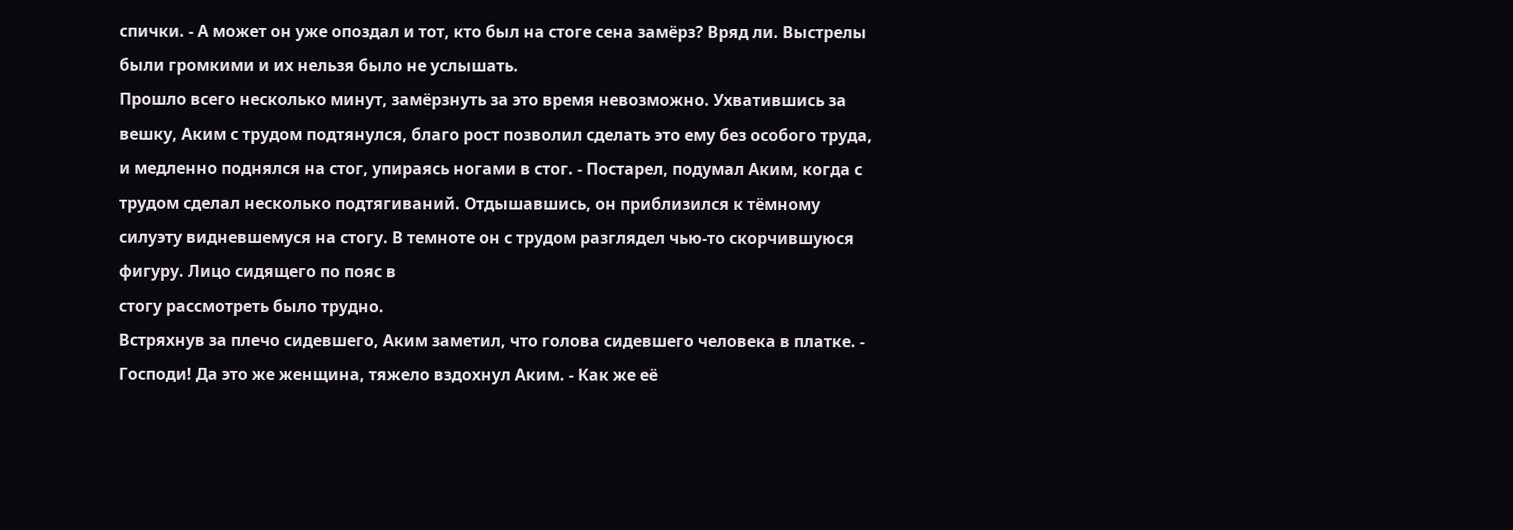спички. - А может он уже опоздал и тот, кто был на стоге сена замёрз? Вряд ли. Выстрелы были громкими и их нельзя было не услышать.
Прошло всего несколько минут, замёрзнуть за это время невозможно. Ухватившись за вешку, Аким с трудом подтянулся, благо рост позволил сделать это ему без особого труда, и медленно поднялся на стог, упираясь ногами в стог. - Постарел, подумал Аким, когда с трудом сделал несколько подтягиваний. Отдышавшись, он приблизился к тёмному силуэту видневшемуся на стогу. В темноте он с трудом разглядел чью-то скорчившуюся фигуру. Лицо сидящего по пояс в
стогу рассмотреть было трудно.
Встряхнув за плечо сидевшего, Аким заметил, что голова сидевшего человека в платке. - Господи! Да это же женщина, тяжело вздохнул Аким. - Как же её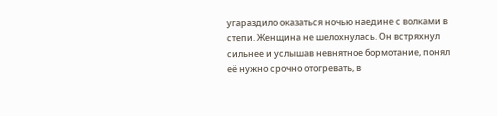угараздило оказаться ночью наедине с волками в степи. Женщина не шелохнулась. Он встряхнул сильнее и услышав невнятное бормотание, понял её нужно срочно отогревать, в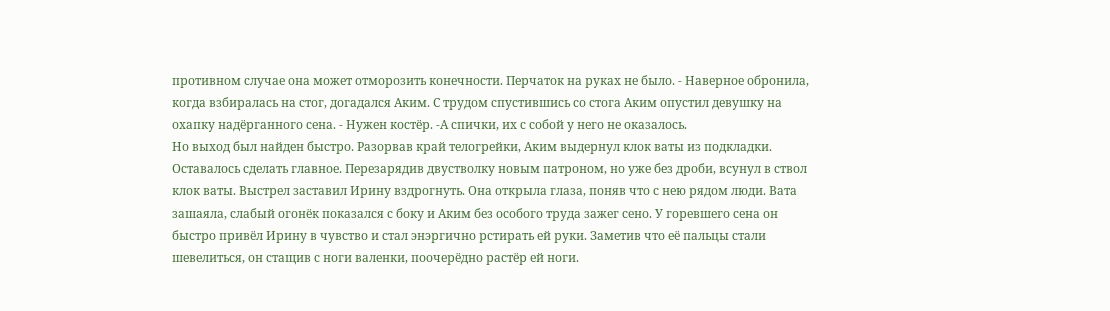противном случае она может отморозить конечности. Перчаток на руках не было. - Наверное обронила, когда взбиралась на стог, догадался Аким. С трудом спустившись со стога Аким опустил девушку на охапку надёрганного сена. - Нужен костёр. -А спички, их с собой у него не оказалось.
Но выход был найден быстро. Разорвав край телогрейки, Аким выдернул клок ваты из подкладки. Оставалось сделать главное. Перезарядив двустволку новым патроном, но уже без дроби, всунул в ствол клок ваты. Выстрел заставил Ирину вздрогнуть. Она открыла глаза, поняв что с нею рядом люди. Вата зашаяла, слабый огонёк показался с боку и Аким без особого труда зажег сено. У горевшего сена он быстро привёл Ирину в чувство и стал энэргично рстирать ей руки. Заметив что её пальцы стали шевелиться, он стащив с ноги валенки, поочерёдно растёр ей ноги.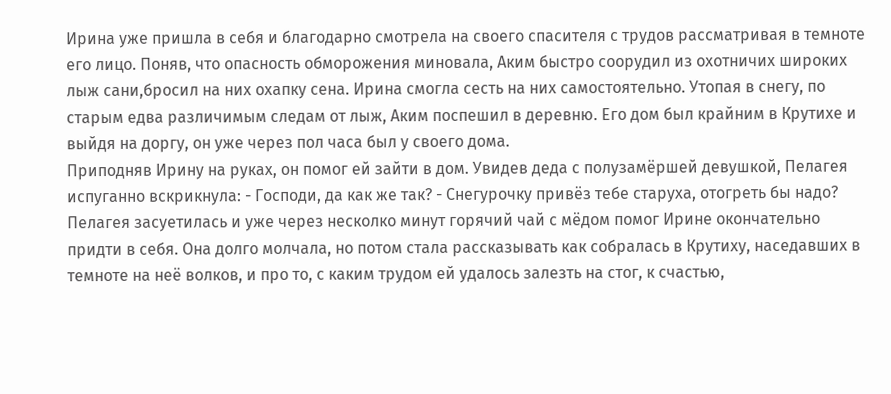Ирина уже пришла в себя и благодарно смотрела на своего спасителя с трудов рассматривая в темноте его лицо. Поняв, что опасность обморожения миновала, Аким быстро соорудил из охотничих широких лыж сани,бросил на них охапку сена. Ирина смогла сесть на них самостоятельно. Утопая в снегу, по старым едва различимым следам от лыж, Аким поспешил в деревню. Его дом был крайним в Крутихе и выйдя на доргу, он уже через пол часа был у своего дома.
Приподняв Ирину на руках, он помог ей зайти в дом. Увидев деда с полузамёршей девушкой, Пелагея испуганно вскрикнула: - Господи, да как же так? - Снегурочку привёз тебе старуха, отогреть бы надо? Пелагея засуетилась и уже через несколко минут горячий чай с мёдом помог Ирине окончательно придти в себя. Она долго молчала, но потом стала рассказывать как собралась в Крутиху, наседавших в темноте на неё волков, и про то, с каким трудом ей удалось залезть на стог, к счастью,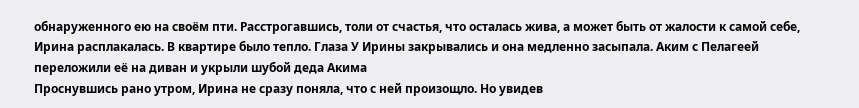обнаруженного ею на своём пти. Расстрогавшись, толи от счастья, что осталась жива, а может быть от жалости к самой себе, Ирина расплакалась. В квартире было тепло. Глаза У Ирины закрывались и она медленно засыпала. Аким с Пелагеей переложили её на диван и укрыли шубой деда Акима
Проснувшись рано утром, Ирина не сразу поняла, что с ней произощло. Но увидев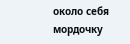около себя мордочку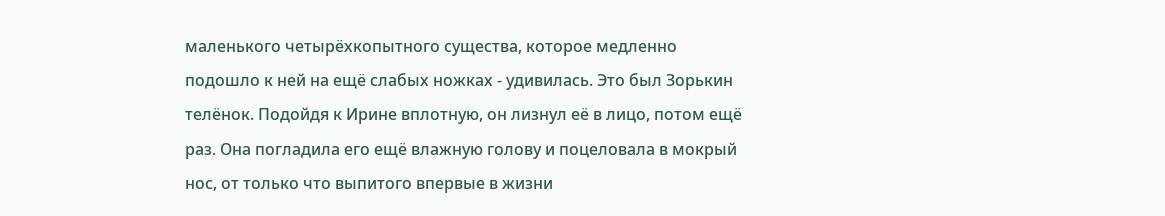маленького четырёхкопытного существа, которое медленно подошло к ней на ещё слабых ножках - удивилась. Это был Зорькин телёнок. Подойдя к Ирине вплотную, он лизнул её в лицо, потом ещё раз. Она погладила его ещё влажную голову и поцеловала в мокрый нос, от только что выпитого впервые в жизни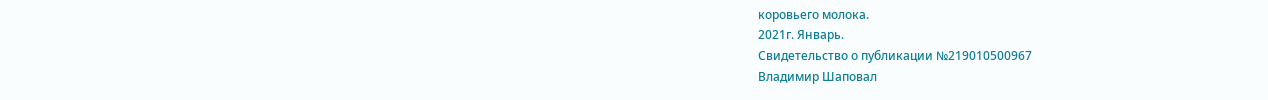коровьего молока.
2021г. Январь.
Свидетельство о публикации №219010500967
Владимир Шаповал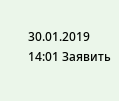30.01.2019 14:01 Заявить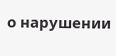о нарушении